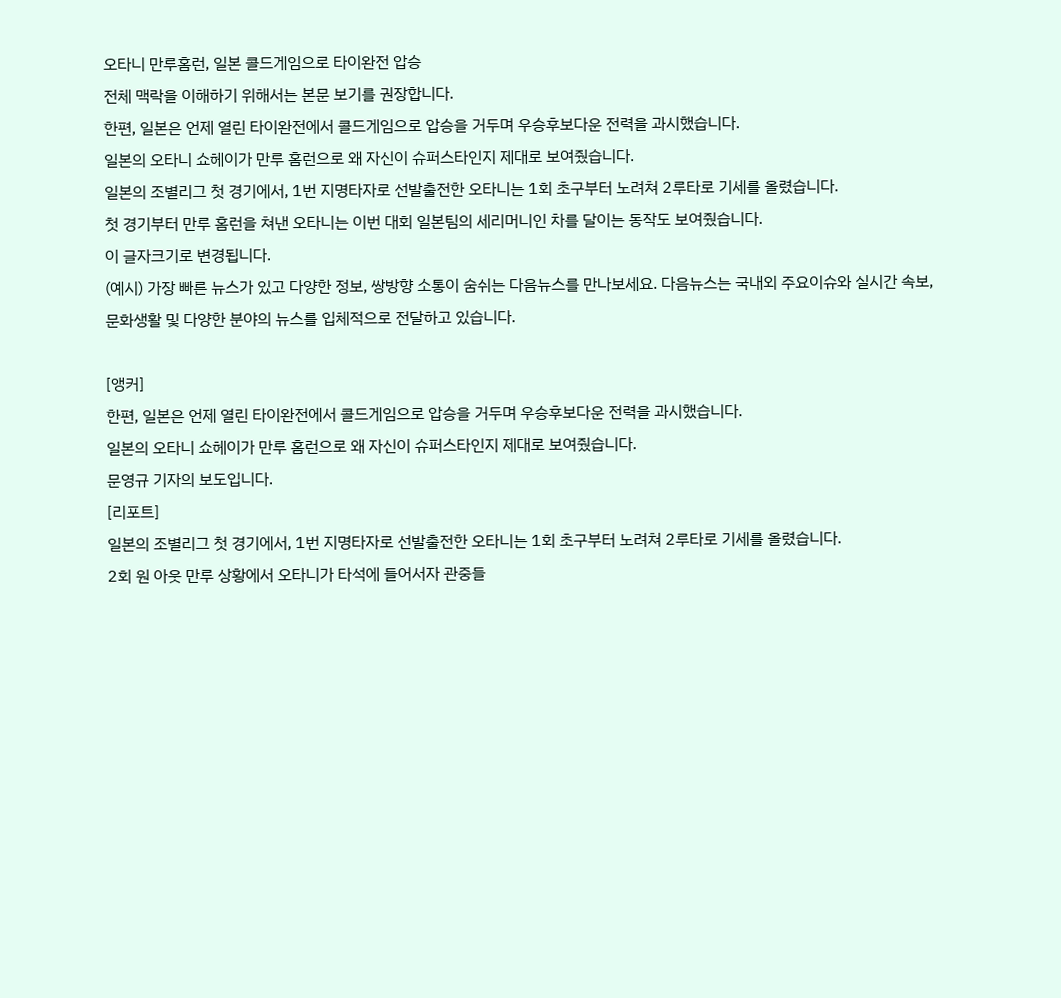오타니 만루홈런, 일본 콜드게임으로 타이완전 압승
전체 맥락을 이해하기 위해서는 본문 보기를 권장합니다.
한편, 일본은 언제 열린 타이완전에서 콜드게임으로 압승을 거두며 우승후보다운 전력을 과시했습니다.
일본의 오타니 쇼헤이가 만루 홈런으로 왜 자신이 슈퍼스타인지 제대로 보여줬습니다.
일본의 조별리그 첫 경기에서, 1번 지명타자로 선발출전한 오타니는 1회 초구부터 노려쳐 2루타로 기세를 올렸습니다.
첫 경기부터 만루 홈런을 쳐낸 오타니는 이번 대회 일본팀의 세리머니인 차를 달이는 동작도 보여줬습니다.
이 글자크기로 변경됩니다.
(예시) 가장 빠른 뉴스가 있고 다양한 정보, 쌍방향 소통이 숨쉬는 다음뉴스를 만나보세요. 다음뉴스는 국내외 주요이슈와 실시간 속보, 문화생활 및 다양한 분야의 뉴스를 입체적으로 전달하고 있습니다.

[앵커]
한편, 일본은 언제 열린 타이완전에서 콜드게임으로 압승을 거두며 우승후보다운 전력을 과시했습니다.
일본의 오타니 쇼헤이가 만루 홈런으로 왜 자신이 슈퍼스타인지 제대로 보여줬습니다.
문영규 기자의 보도입니다.
[리포트]
일본의 조별리그 첫 경기에서, 1번 지명타자로 선발출전한 오타니는 1회 초구부터 노려쳐 2루타로 기세를 올렸습니다.
2회 원 아웃 만루 상황에서 오타니가 타석에 들어서자 관중들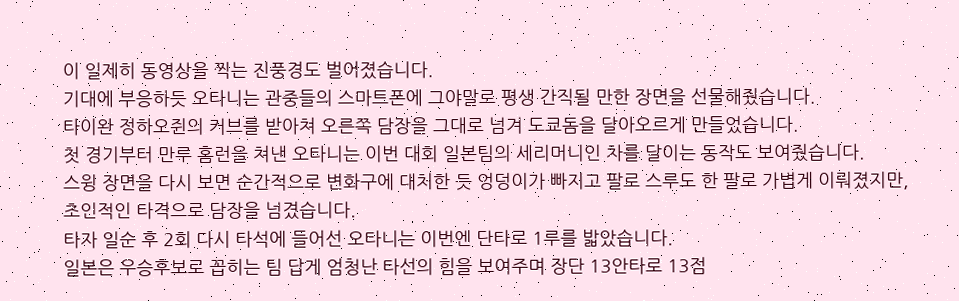이 일제히 동영상을 찍는 진풍경도 벌어졌습니다.
기대에 부응하듯 오타니는 관중들의 스마트폰에 그야말로 평생 간직될 만한 장면을 선물해줬습니다.
타이완 정하오쥔의 커브를 받아쳐 오른쪽 담장을 그대로 넘겨 도쿄돔을 달아오르게 만들었습니다.
첫 경기부터 만루 홈런을 쳐낸 오타니는 이번 대회 일본팀의 세리머니인 차를 달이는 동작도 보여줬습니다.
스윙 장면을 다시 보면 순간적으로 변화구에 대처한 듯 엉덩이가 빠지고 팔로 스루도 한 팔로 가볍게 이뤄졌지만, 초인적인 타격으로 담장을 넘겼습니다.
타자 일순 후 2회 다시 타석에 들어선 오타니는 이번엔 단타로 1루를 밟았습니다.
일본은 우승후보로 꼽히는 팀 답게 엄청난 타선의 힘을 보여주며 장단 13안타로 13점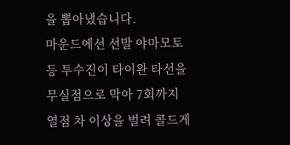을 뽑아냈습니다.
마운드에선 선발 야마모토 등 투수진이 타이완 타선을 무실점으로 막아 7회까지 열점 차 이상을 벌려 콜드게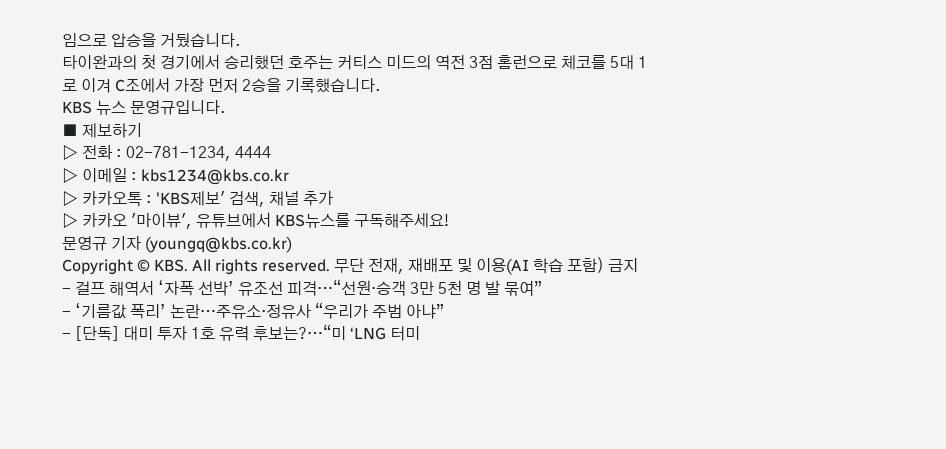임으로 압승을 거뒀습니다.
타이완과의 첫 경기에서 승리했던 호주는 커티스 미드의 역전 3점 홈런으로 체코를 5대 1로 이겨 C조에서 가장 먼저 2승을 기록했습니다.
KBS 뉴스 문영규입니다.
■ 제보하기
▷ 전화 : 02-781-1234, 4444
▷ 이메일 : kbs1234@kbs.co.kr
▷ 카카오톡 : 'KBS제보' 검색, 채널 추가
▷ 카카오 '마이뷰', 유튜브에서 KBS뉴스를 구독해주세요!
문영규 기자 (youngq@kbs.co.kr)
Copyright © KBS. All rights reserved. 무단 전재, 재배포 및 이용(AI 학습 포함) 금지
- 걸프 해역서 ‘자폭 선박’ 유조선 피격…“선원·승객 3만 5천 명 발 묶여”
- ‘기름값 폭리’ 논란…주유소·정유사 “우리가 주범 아냐”
- [단독] 대미 투자 1호 유력 후보는?…“미 ‘LNG 터미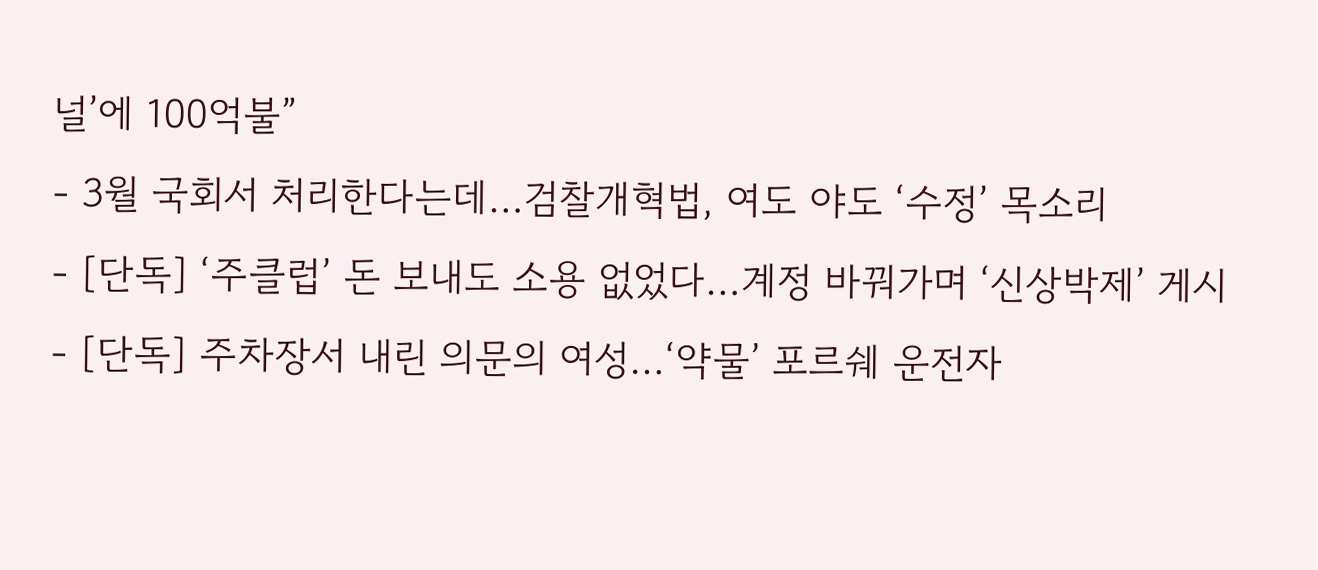널’에 100억불”
- 3월 국회서 처리한다는데…검찰개혁법, 여도 야도 ‘수정’ 목소리
- [단독] ‘주클럽’ 돈 보내도 소용 없었다…계정 바꿔가며 ‘신상박제’ 게시
- [단독] 주차장서 내린 의문의 여성…‘약물’ 포르쉐 운전자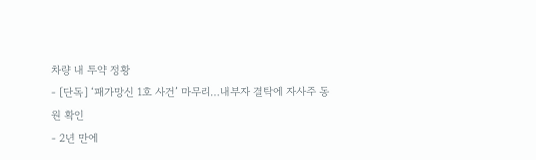차량 내 투약 정황
- [단독] ‘패가망신 1호 사건’ 마무리…내부자 결탁에 자사주 동원 확인
- 2년 만에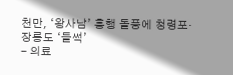천만, ‘왕사남’ 흥행 돌풍에 청령포·장릉도 ‘들썩’
- 의료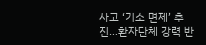사고 ‘기소 면제’ 추진…환자단체 강력 반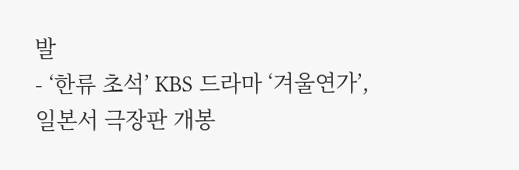발
- ‘한류 초석’ KBS 드라마 ‘겨울연가’, 일본서 극장판 개봉